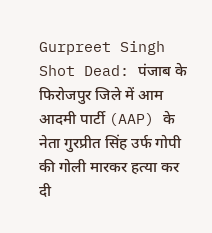Gurpreet Singh Shot Dead: पंजाब के फिरोजपुर जिले में आम आदमी पार्टी (AAP) के नेता गुरप्रीत सिंह उर्फ गोपी की गोली मारकर हत्या कर दी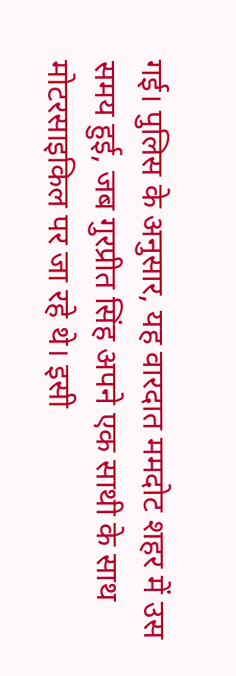गई। पुलिस के अनुसार, यह वारदात ममदोट शहर में उस समय हुई, जब गुरप्रीत सिंह अपने एक साथी के साथ मोटरसाइकिल पर जा रहे थे। इसी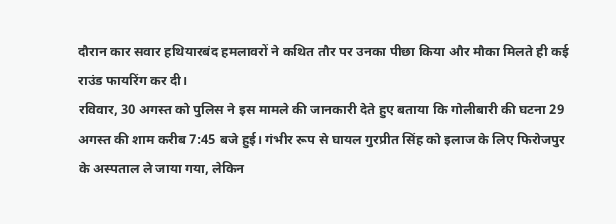दौरान कार सवार हथियारबंद हमलावरों ने कथित तौर पर उनका पीछा किया और मौका मिलते ही कई राउंड फायरिंग कर दी।
रविवार, 30 अगस्त को पुलिस ने इस मामले की जानकारी देते हुए बताया कि गोलीबारी की घटना 29 अगस्त की शाम करीब 7:45 बजे हुई। गंभीर रूप से घायल गुरप्रीत सिंह को इलाज के लिए फिरोजपुर के अस्पताल ले जाया गया, लेकिन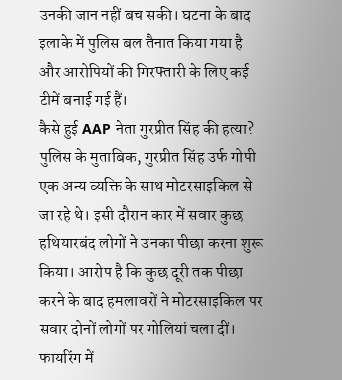उनकी जान नहीं बच सकी। घटना के बाद इलाके में पुलिस बल तैनात किया गया है और आरोपियों की गिरफ्तारी के लिए कई टीमें बनाई गई हैं।
कैसे हुई AAP नेता गुरप्रीत सिंह की हत्या?
पुलिस के मुताबिक, गुरप्रीत सिंह उर्फ गोपी एक अन्य व्यक्ति के साथ मोटरसाइकिल से जा रहे थे। इसी दौरान कार में सवार कुछ हथियारबंद लोगों ने उनका पीछा करना शुरू किया। आरोप है कि कुछ दूरी तक पीछा करने के बाद हमलावरों ने मोटरसाइकिल पर सवार दोनों लोगों पर गोलियां चला दीं।
फायरिंग में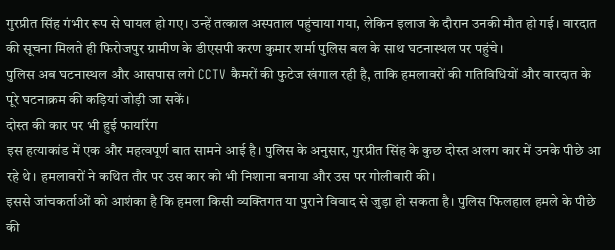गुरप्रीत सिंह गंभीर रूप से घायल हो गए। उन्हें तत्काल अस्पताल पहुंचाया गया, लेकिन इलाज के दौरान उनकी मौत हो गई। वारदात की सूचना मिलते ही फिरोजपुर ग्रामीण के डीएसपी करण कुमार शर्मा पुलिस बल के साथ घटनास्थल पर पहुंचे।
पुलिस अब घटनास्थल और आसपास लगे CCTV कैमरों की फुटेज खंगाल रही है, ताकि हमलावरों की गतिविधियों और वारदात के पूरे घटनाक्रम की कड़ियां जोड़ी जा सकें।
दोस्त की कार पर भी हुई फायरिंग
इस हत्याकांड में एक और महत्वपूर्ण बात सामने आई है। पुलिस के अनुसार, गुरप्रीत सिंह के कुछ दोस्त अलग कार में उनके पीछे आ रहे थे। हमलावरों ने कथित तौर पर उस कार को भी निशाना बनाया और उस पर गोलीबारी की।
इससे जांचकर्ताओं को आशंका है कि हमला किसी व्यक्तिगत या पुराने विवाद से जुड़ा हो सकता है। पुलिस फिलहाल हमले के पीछे की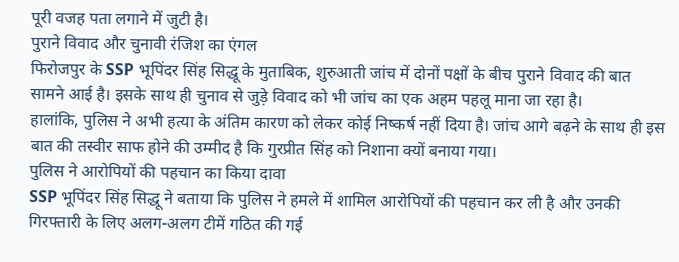पूरी वजह पता लगाने में जुटी है।
पुराने विवाद और चुनावी रंजिश का एंगल
फिरोजपुर के SSP भूपिंदर सिंह सिद्धू के मुताबिक, शुरुआती जांच में दोनों पक्षों के बीच पुराने विवाद की बात सामने आई है। इसके साथ ही चुनाव से जुड़े विवाद को भी जांच का एक अहम पहलू माना जा रहा है।
हालांकि, पुलिस ने अभी हत्या के अंतिम कारण को लेकर कोई निष्कर्ष नहीं दिया है। जांच आगे बढ़ने के साथ ही इस बात की तस्वीर साफ होने की उम्मीद है कि गुरप्रीत सिंह को निशाना क्यों बनाया गया।
पुलिस ने आरोपियों की पहचान का किया दावा
SSP भूपिंदर सिंह सिद्धू ने बताया कि पुलिस ने हमले में शामिल आरोपियों की पहचान कर ली है और उनकी गिरफ्तारी के लिए अलग-अलग टीमें गठित की गई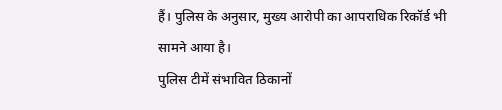हैं। पुलिस के अनुसार, मुख्य आरोपी का आपराधिक रिकॉर्ड भी सामने आया है।
पुलिस टीमें संभावित ठिकानों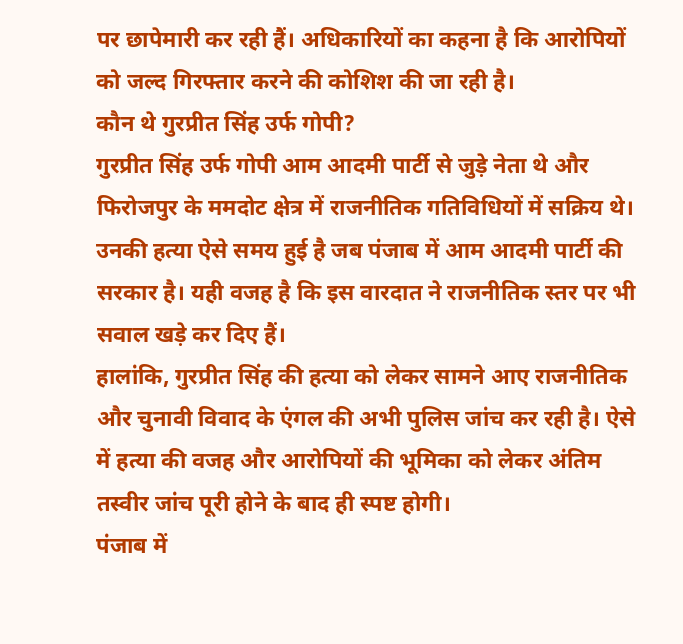पर छापेमारी कर रही हैं। अधिकारियों का कहना है कि आरोपियों को जल्द गिरफ्तार करने की कोशिश की जा रही है।
कौन थे गुरप्रीत सिंह उर्फ गोपी?
गुरप्रीत सिंह उर्फ गोपी आम आदमी पार्टी से जुड़े नेता थे और फिरोजपुर के ममदोट क्षेत्र में राजनीतिक गतिविधियों में सक्रिय थे। उनकी हत्या ऐसे समय हुई है जब पंजाब में आम आदमी पार्टी की सरकार है। यही वजह है कि इस वारदात ने राजनीतिक स्तर पर भी सवाल खड़े कर दिए हैं।
हालांकि, गुरप्रीत सिंह की हत्या को लेकर सामने आए राजनीतिक और चुनावी विवाद के एंगल की अभी पुलिस जांच कर रही है। ऐसे में हत्या की वजह और आरोपियों की भूमिका को लेकर अंतिम तस्वीर जांच पूरी होने के बाद ही स्पष्ट होगी।
पंजाब में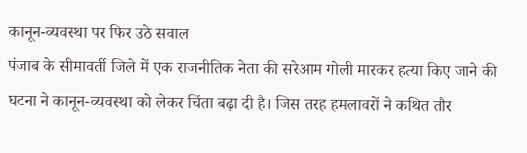कानून-व्यवस्था पर फिर उठे सवाल
पंजाब के सीमावर्ती जिले में एक राजनीतिक नेता की सरेआम गोली मारकर हत्या किए जाने की घटना ने कानून-व्यवस्था को लेकर चिंता बढ़ा दी है। जिस तरह हमलावरों ने कथित तौर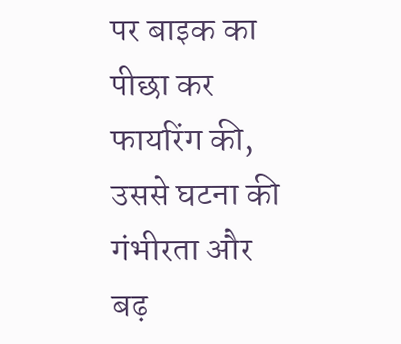पर बाइक का पीछा कर फायरिंग की, उससे घटना की गंभीरता और बढ़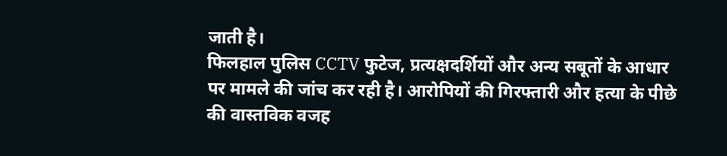जाती है।
फिलहाल पुलिस CCTV फुटेज, प्रत्यक्षदर्शियों और अन्य सबूतों के आधार पर मामले की जांच कर रही है। आरोपियों की गिरफ्तारी और हत्या के पीछे की वास्तविक वजह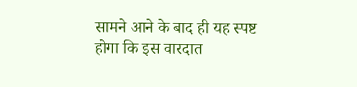सामने आने के बाद ही यह स्पष्ट होगा कि इस वारदात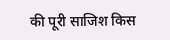की पूरी साजिश किस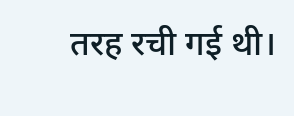तरह रची गई थी।